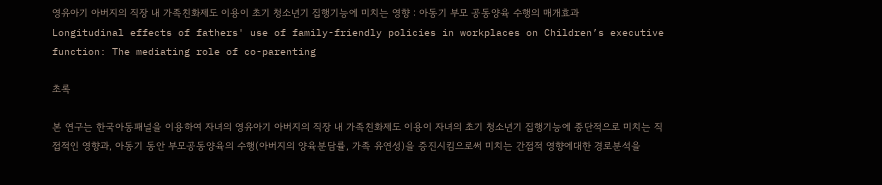영유아기 아버지의 직장 내 가족친화제도 이용이 초기 청소년기 집행기능에 미치는 영향 : 아동기 부모 공동양육 수행의 매개효과
Longitudinal effects of fathers' use of family-friendly policies in workplaces on Children’s executive function: The mediating role of co-parenting

초록

본 연구는 한국아동패널을 이용하여 자녀의 영유아기 아버지의 직장 내 가족친화제도 이용이 자녀의 초기 청소년기 집행기능에 종단적으로 미치는 직접적인 영향과, 아동기 동안 부모공동양육의 수행(아버지의 양육분담률, 가족 유연성)을 증진시킴으로써 미치는 간접적 영향에대한 경로분석을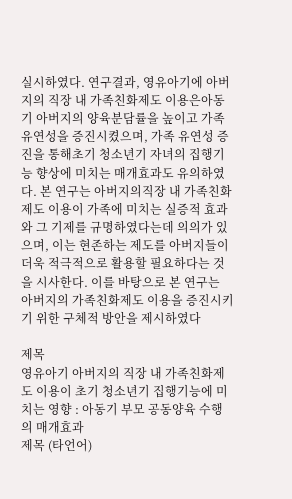실시하였다. 연구결과, 영유아기에 아버지의 직장 내 가족친화제도 이용은아동기 아버지의 양육분담률을 높이고 가족 유연성을 증진시켰으며, 가족 유연성 증진을 통해초기 청소년기 자녀의 집행기능 향상에 미치는 매개효과도 유의하였다. 본 연구는 아버지의직장 내 가족친화제도 이용이 가족에 미치는 실증적 효과와 그 기제를 규명하였다는데 의의가 있으며, 이는 현존하는 제도를 아버지들이 더욱 적극적으로 활용할 필요하다는 것을 시사한다. 이를 바탕으로 본 연구는 아버지의 가족친화제도 이용을 증진시키기 위한 구체적 방안을 제시하였다

제목
영유아기 아버지의 직장 내 가족친화제도 이용이 초기 청소년기 집행기능에 미치는 영향 : 아동기 부모 공동양육 수행의 매개효과
제목 (타언어)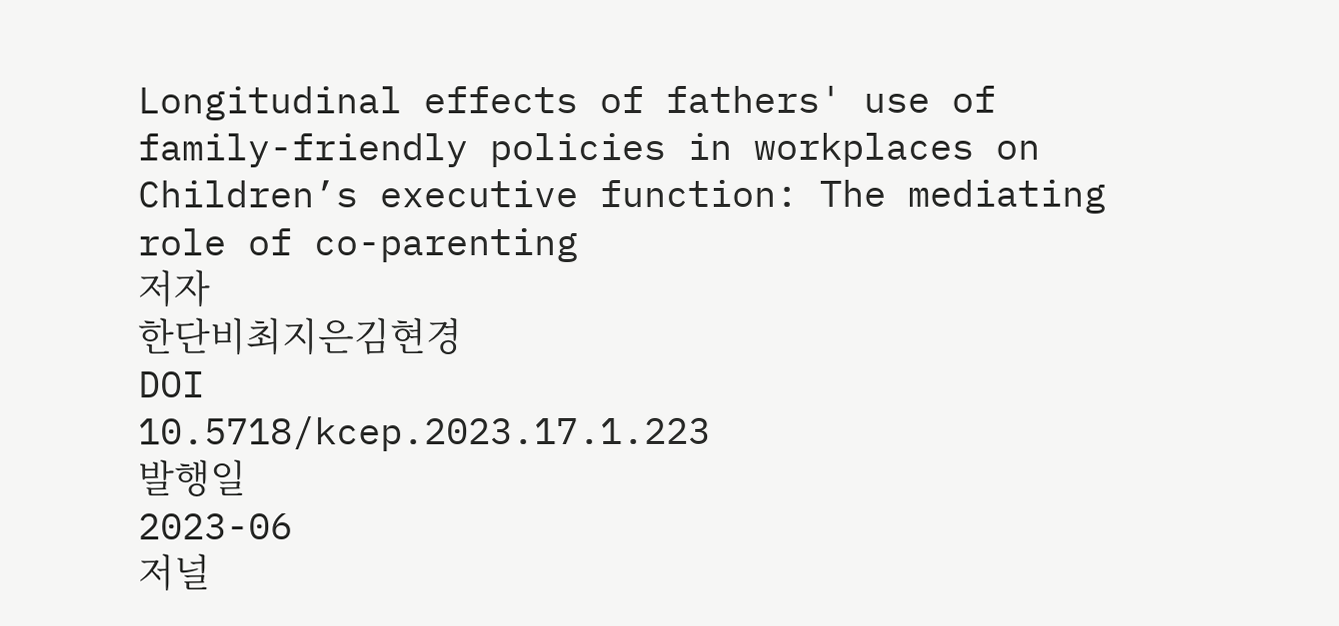Longitudinal effects of fathers' use of family-friendly policies in workplaces on Children’s executive function: The mediating role of co-parenting
저자
한단비최지은김현경
DOI
10.5718/kcep.2023.17.1.223
발행일
2023-06
저널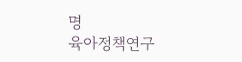명
육아정책연구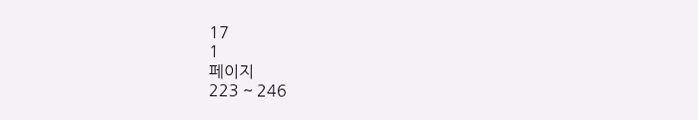17
1
페이지
223 ~ 246